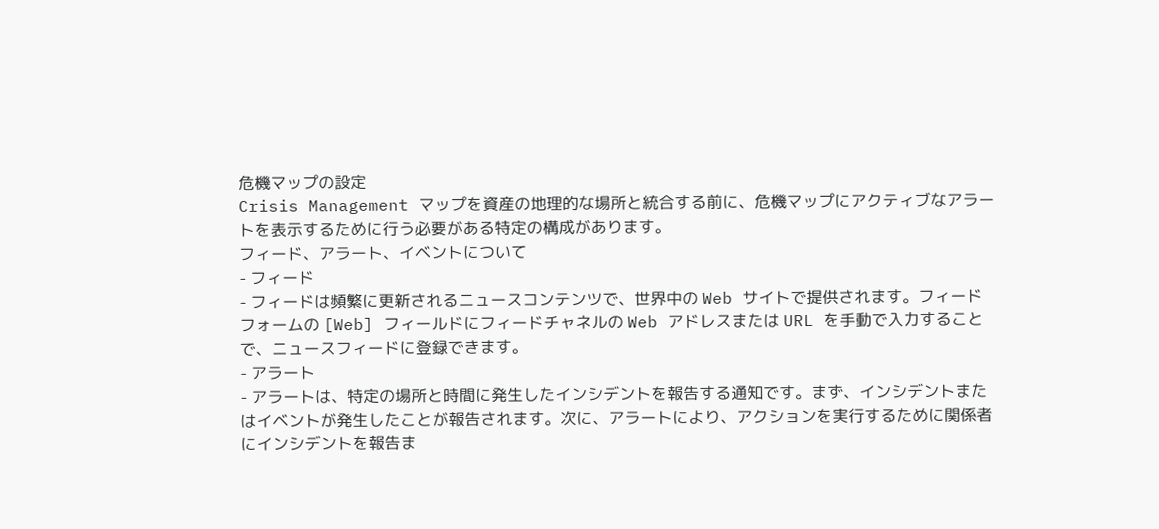危機マップの設定
Crisis Management マップを資産の地理的な場所と統合する前に、危機マップにアクティブなアラートを表示するために行う必要がある特定の構成があります。
フィード、アラート、イベントについて
- フィード
- フィードは頻繁に更新されるニュースコンテンツで、世界中の Web サイトで提供されます。フィードフォームの [Web] フィールドにフィードチャネルの Web アドレスまたは URL を手動で入力することで、ニュースフィードに登録できます。
- アラート
- アラートは、特定の場所と時間に発生したインシデントを報告する通知です。まず、インシデントまたはイベントが発生したことが報告されます。次に、アラートにより、アクションを実行するために関係者にインシデントを報告ま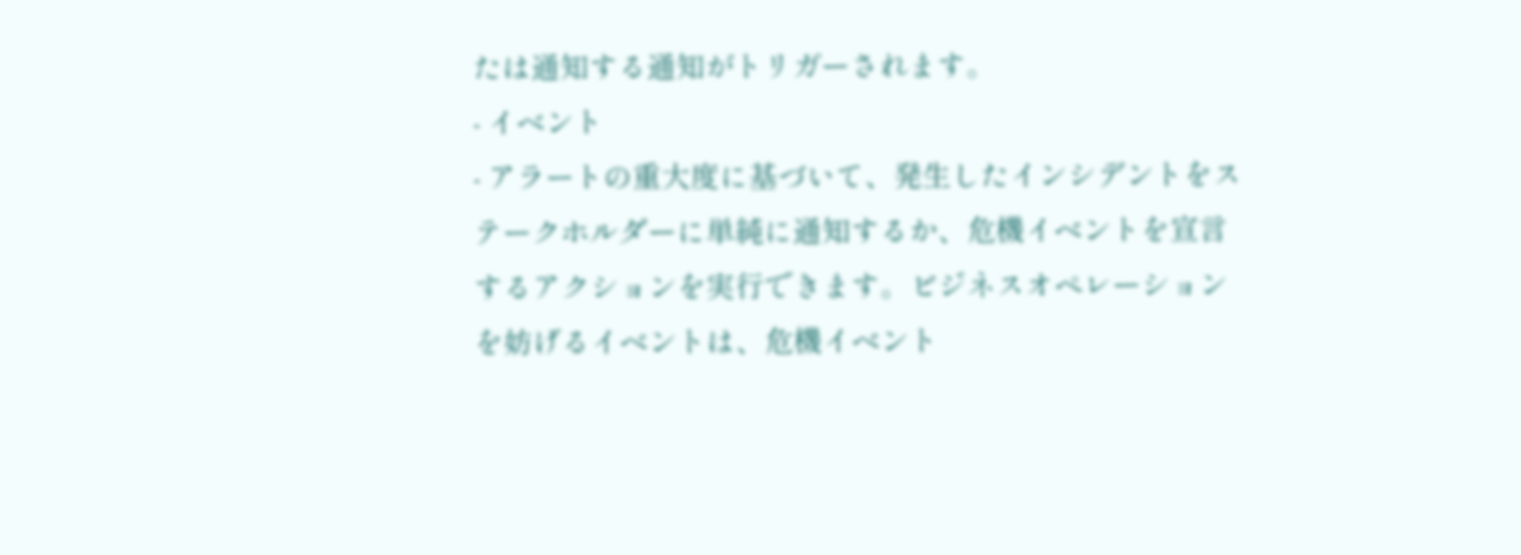たは通知する通知がトリガーされます。
- イベント
- アラートの重大度に基づいて、発生したインシデントをステークホルダーに単純に通知するか、危機イベントを宣言するアクションを実行できます。ビジネスオペレーションを妨げるイベントは、危機イベント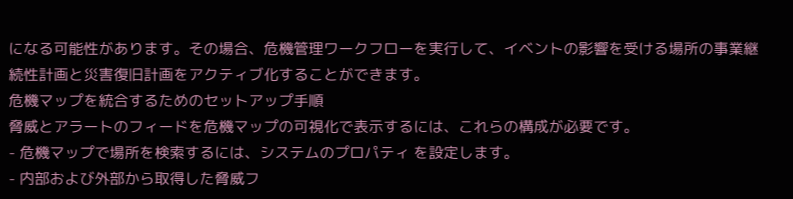になる可能性があります。その場合、危機管理ワークフローを実行して、イベントの影響を受ける場所の事業継続性計画と災害復旧計画をアクティブ化することができます。
危機マップを統合するためのセットアップ手順
脅威とアラートのフィードを危機マップの可視化で表示するには、これらの構成が必要です。
- 危機マップで場所を検索するには、システムのプロパティ を設定します。
- 内部および外部から取得した脅威フ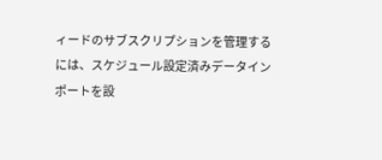ィードのサブスクリプションを管理するには、スケジュール設定済みデータインポートを設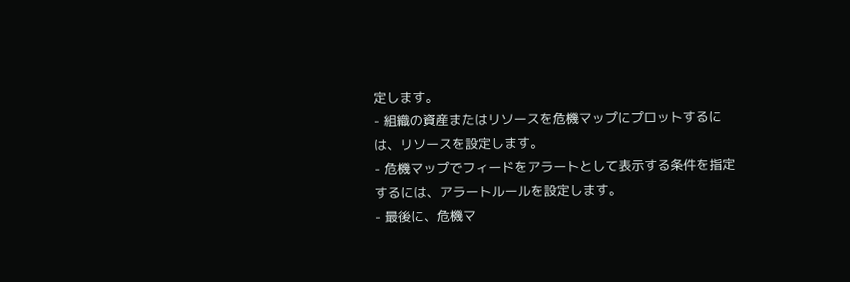定します。
- 組織の資産またはリソースを危機マップにプロットするには、リソースを設定します。
- 危機マップでフィードをアラートとして表示する条件を指定するには、アラートルールを設定します。
- 最後に、危機マ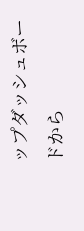ップダッシュボードから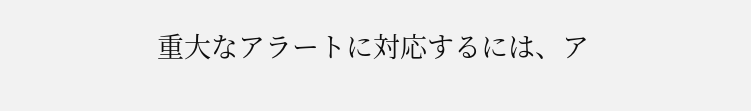重大なアラートに対応するには、ア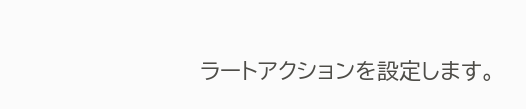ラートアクションを設定します。